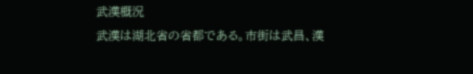武漢概況
武漢は湖北省の省都である。市街は武昌、漢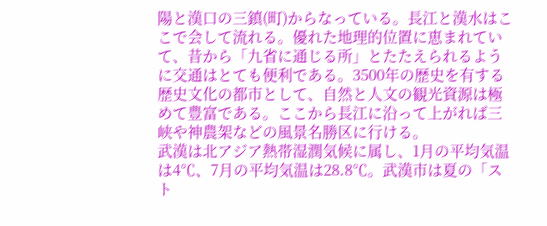陽と漢口の三鎮(町)からなっている。長江と漢水はここで会して流れる。優れた地理的位置に恵まれていて、昔から「九省に通じる所」とたたえられるように交通はとても便利である。3500年の歴史を有する歴史文化の都市として、自然と人文の観光資源は極めて豊富である。ここから長江に沿って上がれば三峡や神農架などの風景名勝区に行ける。
武漢は北アジア熱帯湿潤気候に属し、1月の平均気温は4℃、7月の平均気温は28.8℃。武漢市は夏の「スト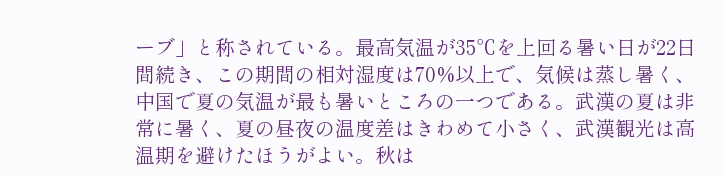ーブ」と称されている。最高気温が35℃を上回る暑い日が22日間続き、この期間の相対湿度は70%以上で、気候は蒸し暑く、中国で夏の気温が最も暑いところの一つである。武漢の夏は非常に暑く、夏の昼夜の温度差はきわめて小さく、武漢観光は高温期を避けたほうがよい。秋は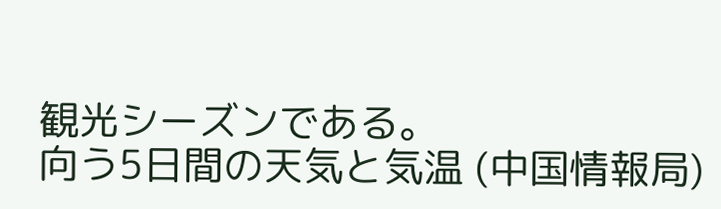観光シーズンである。
向う5日間の天気と気温 (中国情報局)